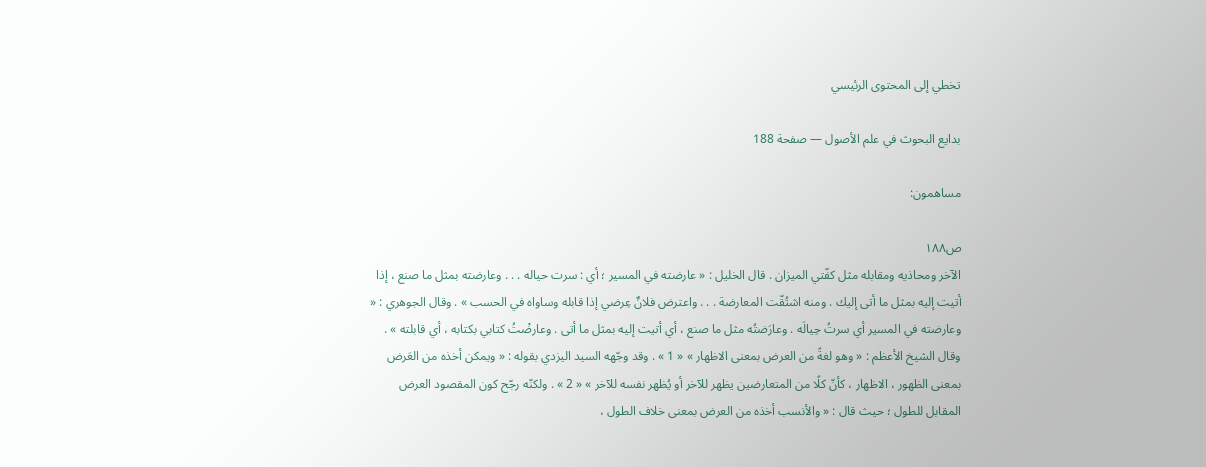تخطي إلى المحتوى الرئيسي

بدايع البحوث في علم الأصول — صفحة 188

مساهمون:

ص١٨٨
الآخر ومحاذيه ومقابله مثل كفّتي الميزان . قال الخليل : « عارضته في المسير ؛ أي : سرت حياله . . . وعارضته بمثل ما صنع ، إذا أتيت إليه بمثل ما أتى إليك . ومنه اشتُقّت المعارضة . . . واعترض فلانٌ عِرضي إذا قابله وساواه في الحسب » . وقال الجوهري : « وعارضته في المسير أي سرتُ حِيالَه . وعارَضتُه مثل ما صنع ، أي أتيت إليه بمثل ما أتى . وعارضْتُ كتابي بكتابه ، أي قابلته » . وقال الشيخ الأعظم : « وهو لغةً من العرض بمعنى الاظهار » « 1 » . وقد وجّهه السيد اليزدي بقوله : « ويمكن أخذه من العَرض بمعنى الظهور ، الاظهار ، كأنّ كلًا من المتعارضين يظهر للآخر أو يُظهر نفسه للآخر » « 2 » . ولكنّه رجّح كون المقصود العرض المقابل للطول ؛ حيث قال : « والأنسب أخذه من العرض بمعنى خلاف الطول ،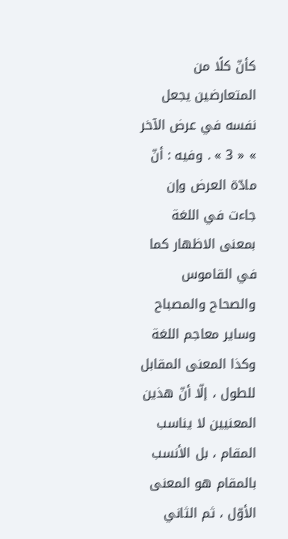كأنّ كلًا من المتعارضين يجعل نفسه في عرض الآخر » « 3 » . وفيه : أنّ مادّة العرض وإن جاءت في اللغة بمعنى الاظهار كما في القاموس والصحاح والمصباح وساير معاجم اللغة وكذا المعنى المقابل للطول ، إلّا أنّ هذين المعنيين لا يناسب المقام ، بل الأنسب بالمقام هو المعنى الأوّل ، ثم الثاني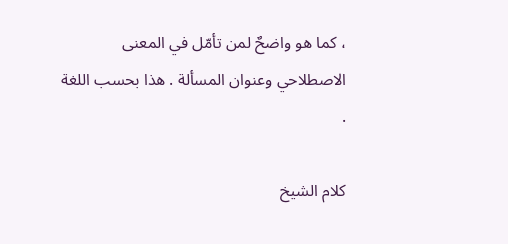، كما هو واضحٌ لمن تأمّل في المعنى الاصطلاحي وعنوان المسألة . هذا بحسب اللغة .

كلام الشيخ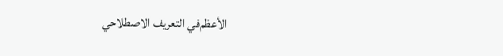الأعظم‌في التعريف الاصطلاحي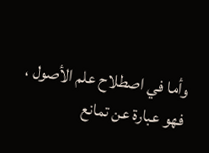وأما في اصطلاح علم الأصول ، فهو عبارة عن تمانع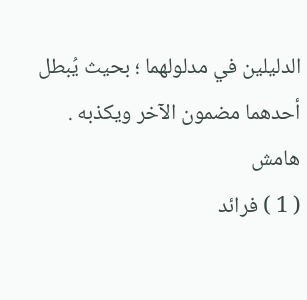الدليلين في مدلولهما ؛ بحيث يُبطل أحدهما مضمون الآخر ويكذبه .
هامش
( 1 ) فرائد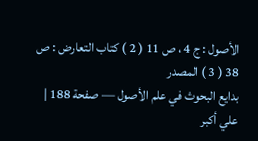الأصول : ج 4 ، ص 11 ( 2 ) كتاب التعارض : ص 38 ( 3 ) المصدر
بدايع البحوث في علم الأصول — صفحة 188 | علي أكبر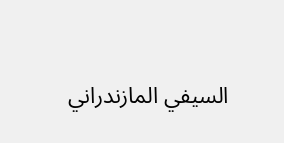السيفي المازندراني